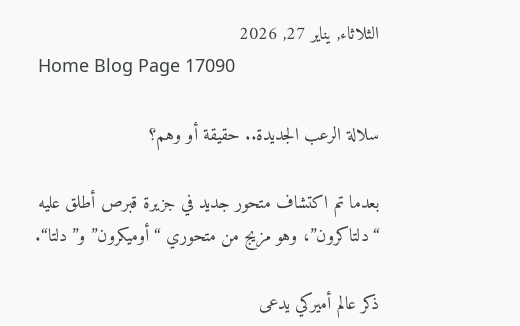الثلاثاء, يناير 27, 2026
Home Blog Page 17090

سلالة الرعب الجديدة.. حقيقة أو وهم؟

بعدما تم اكتشاف متحور جديد في جزيرة قبرص أطلق عليه “دلتاكرون”، وهو مزيج من متحوري “أوميكرون” و”دلتا“.

ذكر عالم أميركي يدعى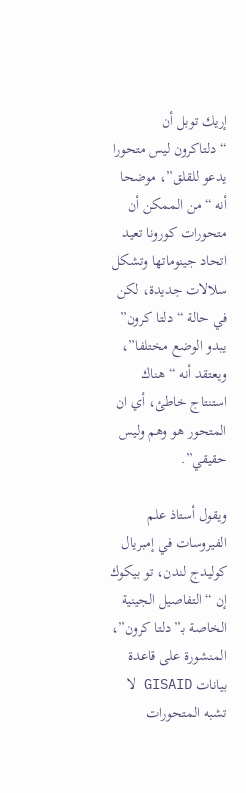إريك توبل أن “دلتاكرون ليس متحورا يدعو للقلق”، موضحا أنه “من الممكن أن متحورات كورونا تعيد اتحاد جينوماتها وتشكل سلالات جديدة، لكن في حالة “دلتا كرون” يبدو الوضع مختلفا”، ويعتقد أنه “هناك استنتاج خاطئ، أي ان المتحور هو وهم وليس حقيقي”.

ويقول أستاذ علم الفيروسات في إمبريال كوليدج لندن، تو بيكوك إن “التفاصيل الجينية الخاصة بـ”دلتا كرون”، المنشورة على قاعدة بيانات GISAID لا تشبه المتحورات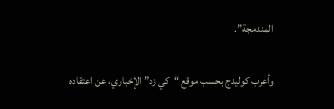المندمجة”.

وأعرب كوليدج بحسب موقع “كي زد” الإخباري، عن اعتقاده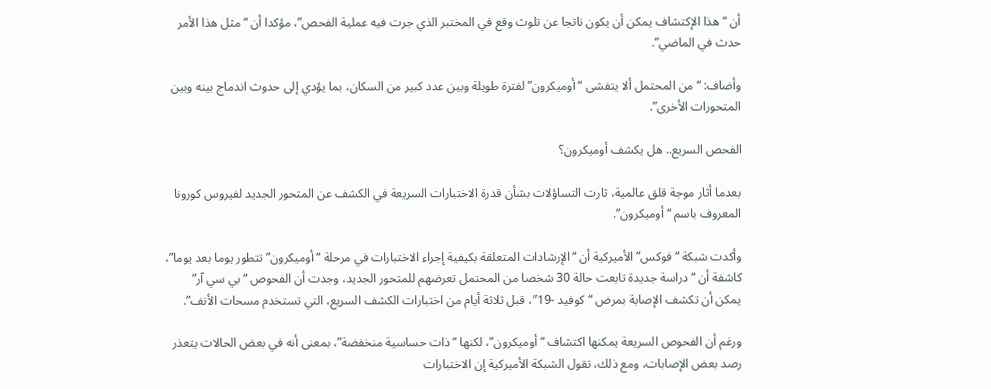أن “هذا الإكتشاف يمكن أن يكون ناتجا عن تلوث وقع في المختبر الذي جرت فيه عملية الفحص”، مؤكدا أن “مثل هذا الأمر حدث في الماضي”.

وأضاف: “من المحتمل ألا يتفشى “أوميكرون” لفترة طويلة وبين عدد كبير من السكان، بما يؤدي إلى حدوث اندماج بينه وبين المتحورات الأخرى”.

الفحص السريع.. هل يكشف أوميكرون؟

بعدما أثار موجة قلق عالمية، ثارت التساؤلات بشأن قدرة الاختبارات السريعة في الكشف عن المتحور الجديد لفيروس كورونا المعروف باسم “أوميكرون”.

وأكدت شبكة “فوكس” الأميركية أن “الإرشادات المتعلقة بكيفية إجراء الاختبارات في مرحلة “أوميكرون” تتطور يوما بعد يوما”، كاشفة أن “دراسة جديدة تابعت حالة 30 شخصا من المحتمل تعرضهم للمتحور الجديد، وجدت أن الفحوص “بي سي آر” يمكن أن تكشف الإصابة بمرض “كوفيد -19″، قبل ثلاثة أيام من اختبارات الكشف السريع، التي تستخدم مسحات الأنف”.

ورغم أن الفحوص السريعة يمكنها اكتشاف “أوميكرون”، لكنها “ذات حساسية منخفضة”، بمعنى أنه في بعض الحالات يتعذر رصد بعض الإصابات، ومع ذلك، تقول الشبكة الأميركية إن الاختبارات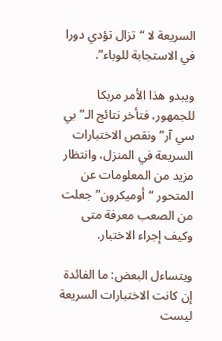السريعة لا “تزال تؤدي دورا في الاستجابة للوباء”.

ويبدو هذا الأمر مربكا للجمهور، فتأخر نتائج الـ” بي سي آر” ونقص الاختبارات السريعة في المنزل، وانتظار مزيد من المعلومات عن المتحور “أوميكرون” جعلت من الصعب معرفة متى وكيف إجراء الاختبار.

ويتساءل البعض: ما الفائدة إن كانت الاختبارات السريعة ليست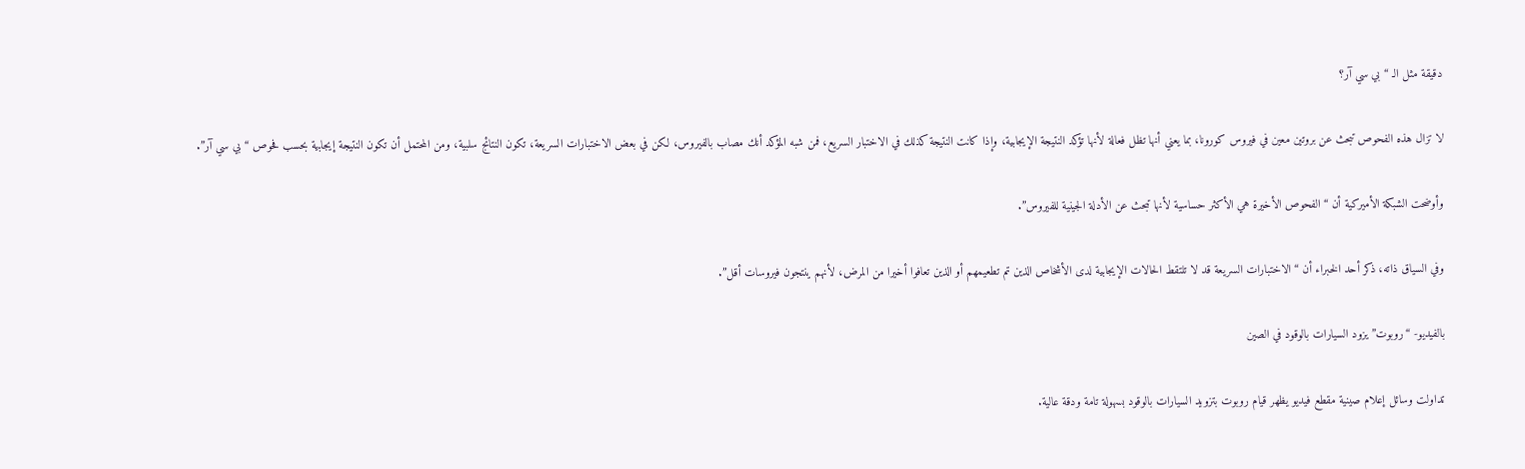دقيقة مثل الـ “بي سي آر؟

لا تزال هذه الفحوص تبحث عن بروتين معين في فيروس كورونا، بما يعني أنها تظل فعالة لأنها تؤكد النتيجة الإيجابية، وإذا كانت النتيجة كذلك في الاختبار السريع، فمن شبه المؤكد أنك مصاب بالفيروس، لكن في بعض الاختبارات السريعة، تكون النتائج سلبية، ومن المحتمل أن تكون النتيجة إيجابية بحسب فحوص “بي سي آر”.

وأوضحت الشبكة الأميركية أن “الفحوص الأخيرة هي الأكثر حساسية لأنها تبحث عن الأدلة الجينية للفيروس”.

وفي السياق ذاته، ذكر أحد الخبراء أن “الاختبارات السريعة قد لا تلتقط الحالات الإيجابية لدى الأشخاص الذين تم تطعيمهم أو الذين تعافوا أخيرا من المرض، لأنهم ينتجون فيروسات أقل”.

بالفيديو- “روبوت” يزود السيارات بالوقود في الصين

تداولت وسائل إعلام صينية مقطع فيديو يظهر قيام روبوت بتزويد السيارات بالوقود بسهولة تامة ودقة عالية.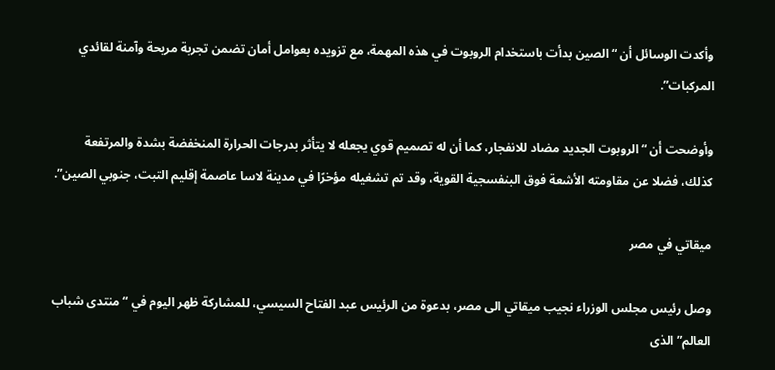وأكدت الوسائل أن “الصين بدأت باستخدام الروبوت في هذه المهمة، مع تزويده بعوامل أمان تضمن تجربة مريحة وآمنة لقائدي المركبات”.

وأوضحت أن “الروبوت الجديد مضاد للانفجار، كما أن له تصميم قوي يجعله لا يتأثر بدرجات الحرارة المنخفضة بشدة والمرتفعة كذلك، فضلا عن مقاومته الأشعة فوق البنفسجية القوية، وقد تم تشغيله مؤخرًا في مدينة لاسا عاصمة إقليم التبت، جنوبي الصين”.

ميقاتي في مصر

وصل رئيس مجلس الوزراء نجيب ميقاتي الى مصر، بدعوة من الرئيس عبد الفتاح السيسي، للمشاركة ظهر اليوم في “منتدى شباب العالم” الذى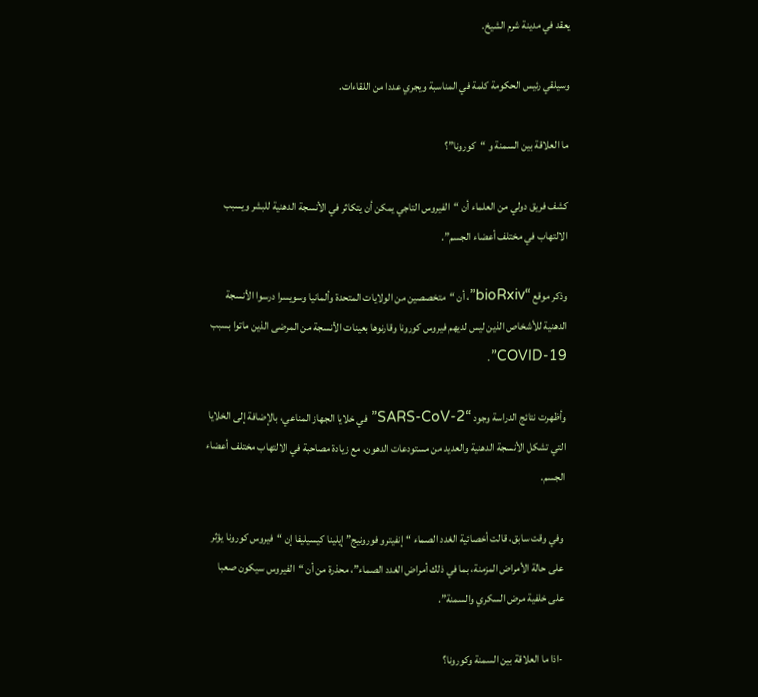يعقد في مدينة شرم الشيخ.

وسيلقي رئيس الحكومة كلمة في المناسبة ويجري عددا من اللقاءات.

ما العلاقة بين السمنة و “كورونا”؟

كشف فريق دولي من العلماء أن “الفيروس التاجي يمكن أن يتكاثر في الأنسجة الدهنية للبشر ويسبب الالتهاب في مختلف أعضاء الجسم”.

وذكر موقع “bioRxiv”، أن “متخصصين من الولايات المتحدة وألمانيا وسويسرا درسوا الأنسجة الدهنية للأشخاص الذين ليس لديهم فيروس كورونا وقارنوها بعينات الأنسجة من المرضى الذين ماتوا بسبب COVID-19”.

وأظهرت نتائج الدراسة وجود “SARS-CoV-2” في خلايا الجهاز المناعي، بالإضافة إلى الخلايا التي تشكل الأنسجة الدهنية والعديد من مستودعات الدهون، مع زيادة مصاحبة في الالتهاب مختلف أعضاء الجسم.

وفي وقت سابق، قالت أخصائية الغدد الصماء “إنفيترو فورونيج” إيلينا كيسيليفا إن “فيروس كورونا يؤثر على حالة الأمراض المزمنة، بما في ذلك أمراض الغدد الصماء”، محذرة من أن “الفيروس سيكون صعبا على خلفية مرض السكري والسمنة”.

-اذا ما العلاقة بين السمنة وكورونا؟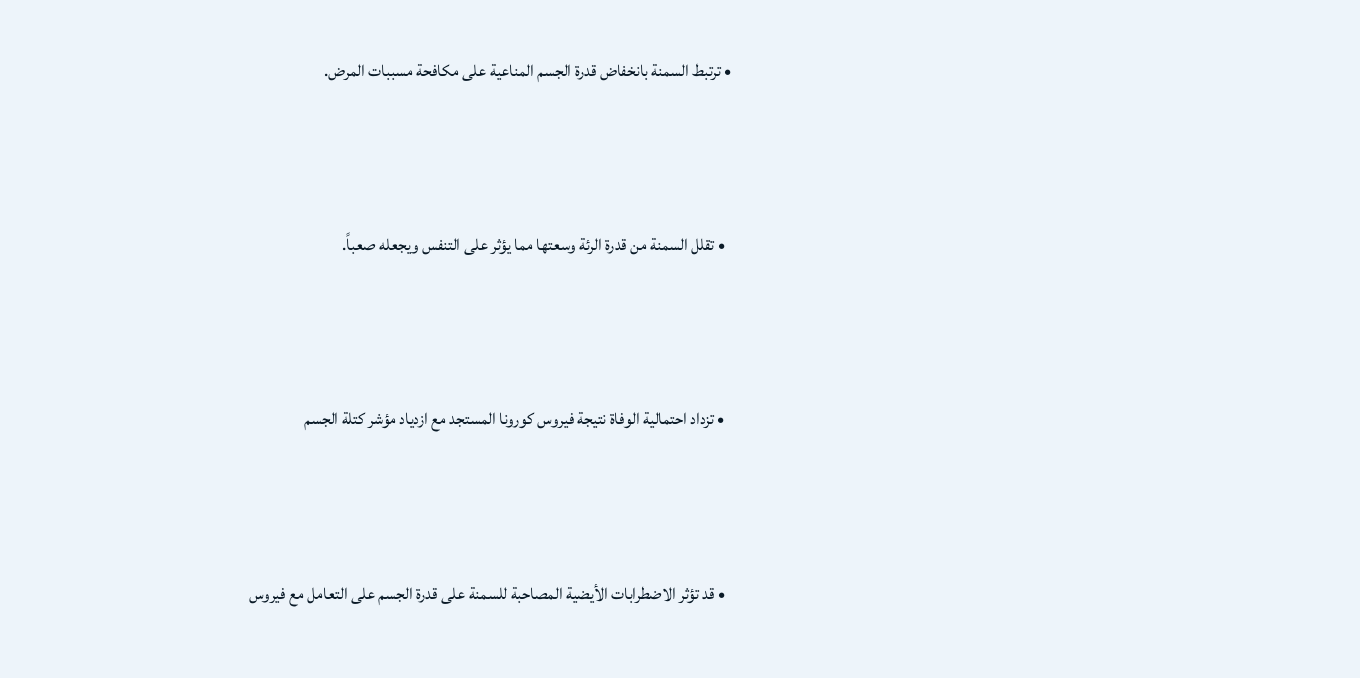• ترتبط السمنة بانخفاض قدرة الجسم المناعية على مكافحة مسببات المرض.



  • تقلل السمنة من قدرة الرئة وسعتها مما يؤثر على التنفس ويجعله صعباً.



  • تزداد احتمالية الوفاة نتيجة فيروس كورونا المستجد مع ازدياد مؤشر كتلة الجسم



  • قد تؤثر الاضطرابات الأيضية المصاحبة للسمنة على قدرة الجسم على التعامل مع فيروس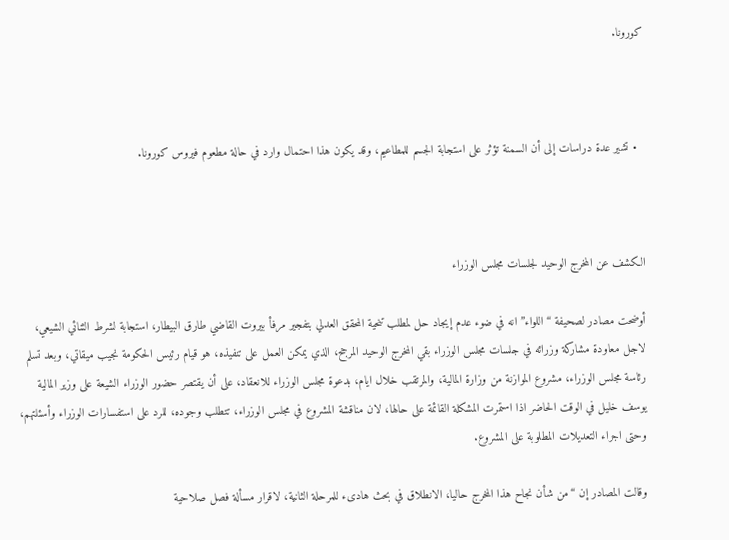كورونا.



  • تشير عدة دراسات إلى أن السمنة تؤثر على استجابة الجسم للمطاعيم، وقد يكون هذا احتمال وارد في حالة مطعوم فيروس كورونا.



الكشف عن المخرج الوحيد لجلسات مجلس الوزراء

أوضحت مصادر لصحيفة “اللواء” انه في ضوء عدم إيجاد حل لمطلب تنحية المحقق العدلي بتفجير مرفأ بيروت القاضي طارق البيطار، استجابة لشرط الثنائي الشيعي، لاجل معاودة مشاركة وزرائه في جلسات مجلس الوزراء بقي المخرج الوحيد المرجح، الذي يمكن العمل على تنفيذه، هو قيام رئيس الحكومة نجيب ميقاتي، وبعد تسلم رئاسة مجلس الوزراء، مشروع الموازنة من وزارة المالية، والمرتقب خلال ايام، بدعوة مجلس الوزراء للانعقاد، على أن يقتصر حضور الوزراء الشيعة على وزير المالية يوسف خليل في الوقت الحاضر اذا استمرت المشكلة القائمة على حالها، لان مناقشة المشروع في مجلس الوزراء، تتطلب وجوده، للرد على استفسارات الوزراء وأسئلتهم، وحتى اجراء التعديلات المطلوبة على المشروع.

وقالت المصادر إن “من شأن نجاح هذا المخرج حاليا، الانطلاق في بحث هادىء للمرحلة الثانية، لاقرار مسألة فصل صلاحية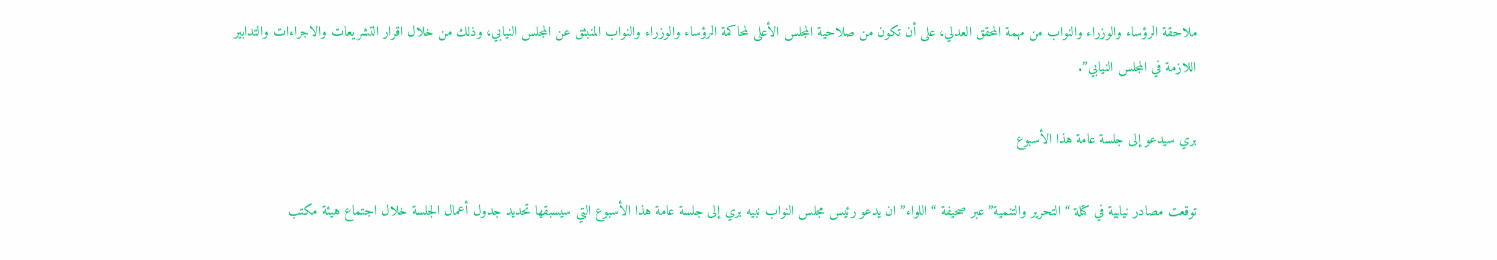ملاحقة الرؤساء والوزراء والنواب من مهمة المحقق العدلي، على أن تكون من صلاحية المجلس الأعلى لمحاكمة الرؤساء والوزراء والنواب المنبثق عن المجلس النيابي، وذلك من خلال اقرار التشريعات والاجراءات والتدابير اللازمة في المجلس النيابي”.

بري سيدعو إلى جلسة عامة هذا الأسبوع

توقعت مصادر نيابية في كتلة “التحرير والتنمية” عبر صحيفة “اللواء” ان يدعو رئيس مجلس النواب نبيه بري إلى جلسة عامة هذا الأسبوع التي سيسبقها تحديد جدول أعمال الجلسة خلال اجتماع هيئة مكتب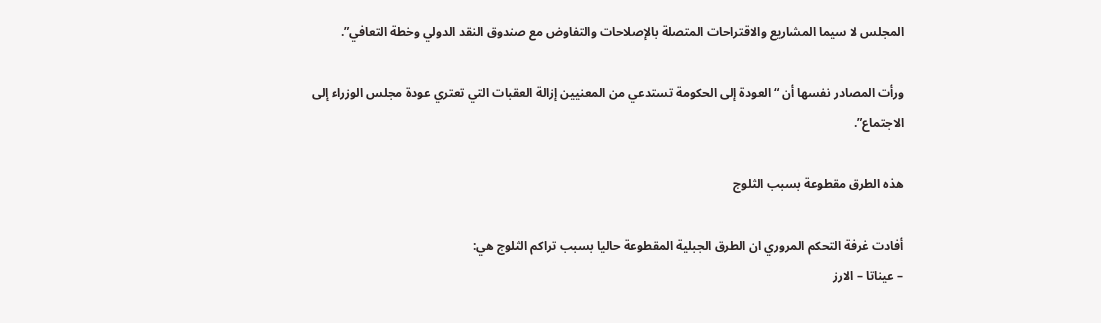المجلس لا سيما المشاريع والاقتراحات المتصلة بالإصلاحات والتفاوض مع صندوق النقد الدولي وخطة التعافي”.

ورأت المصادر نفسها أن “العودة إلى الحكومة تستدعي من المعنيين إزالة العقبات التي تعتري عودة مجلس الوزراء إلى الاجتماع”.

هذه الطرق مقطوعة بسبب الثلوج

أفادت غرفة التحكم المروري ان الطرق الجبلية المقطوعة حاليا بسبب تراكم الثلوج هي:
– عيناتا – الارز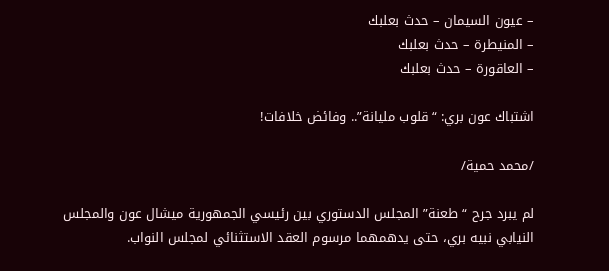– عيون السيمان – حدث بعلبك
– المنيطرة – حدث بعلبك
– العاقورة – حدث بعلبك

اشتباك عون بري: “قلوب مليانة”.. وفائض خلافات!

/محمد حمية/

لم يبرد جرح “طعنة” المجلس الدستوري بين رئيسي الجمهورية ميشال عون والمجلس النيابي نبيه بري، حتى يدهمهما مرسوم العقد الاستثنائي لمجلس النواب.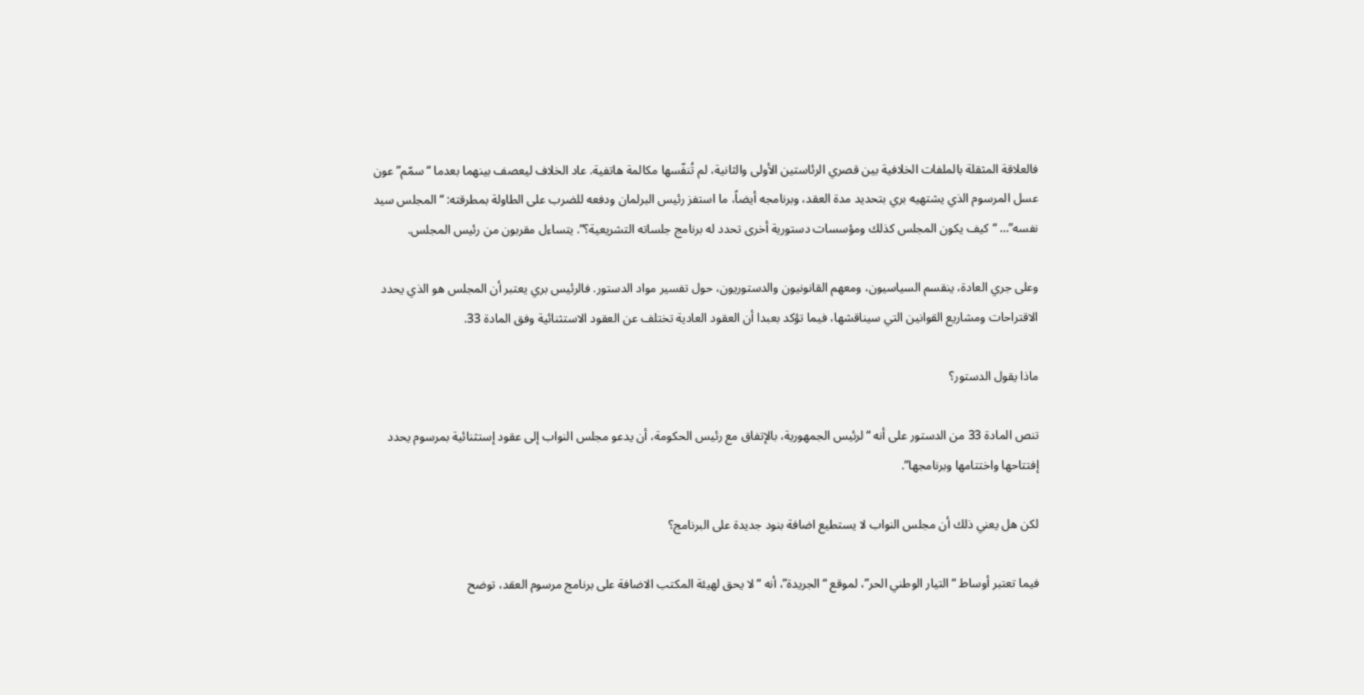فالعلاقة المثقلة بالملفات الخلافية بين قصري الرئاستين الأولى والثانية، لم تُنفّسها مكالمة هاتفية. عاد الخلاف ليعصف بينهما بعدما “سمّم” عون عسل المرسوم الذي يشتهيه بري بتحديد مدة العقد، وبرنامجه أيضاً، ما استفز رئيس البرلمان ودفعه للضرب على الطاولة بمطرقته: “المجلس سيد نفسه”… “كيف يكون المجلس كذلك ومؤسسات دستورية أخرى تحدد له برنامج جلساته التشريعية؟”. يتساءل مقربون من رئيس المجلس.

وعلى جري العادة، ينقسم السياسيون، ومعهم القانونيون والدستوريون، حول تفسير مواد الدستور. فالرئيس بري يعتبر أن المجلس هو الذي يحدد الاقتراحات ومشاريع القوانين التي سيناقشها، فيما تؤكد بعبدا أن العقود العادية تختلف عن العقود الاستثنائية وفق المادة 33.

ماذا يقول الدستور؟

تنص المادة 33 من الدستور على أنه “لرئيس الجمهورية، بالإتفاق مع رئيس الحكومة، أن يدعو مجلس النواب إلى عقود إستثنائية بمرسوم يحدد إفتتاحها واختتامها وبرنامجها”.

لكن هل يعني ذلك أن مجلس النواب لا يستطيع اضافة بنود جديدة على البرنامج؟

فيما تعتبر أوساط “التيار الوطني الحر”، لموقع “الجريدة”، أنه “لا يحق لهيئة المكتب الاضافة على برنامج مرسوم العقد، توضح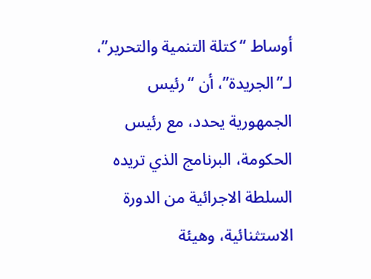أوساط “كتلة التنمية والتحرير”، لـ”الجريدة”، أن “رئيس الجمهورية يحدد، مع رئيس الحكومة، البرنامج الذي تريده السلطة الاجرائية من الدورة الاستثنائية، وهيئة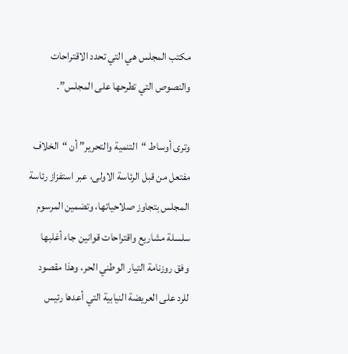مكتب المجلس هي التي تحدد الاقتراحات والنصوص التي تطرحها على المجلس”.

وترى أوساط “التنمية والتحرير” أن “الخلاف مفتعل من قبل الرئاسة الاولى، عبر استفزاز رئاسة المجلس بتجاوز صلاحياتها، وتضمين المرسوم سلسلة مشاريع واقتراحات قوانين جاء أغلبها وفق روزنامة التيار الوطني الحر، وهذا مقصود للرد على العريضة النيابية التي أعدها رئيس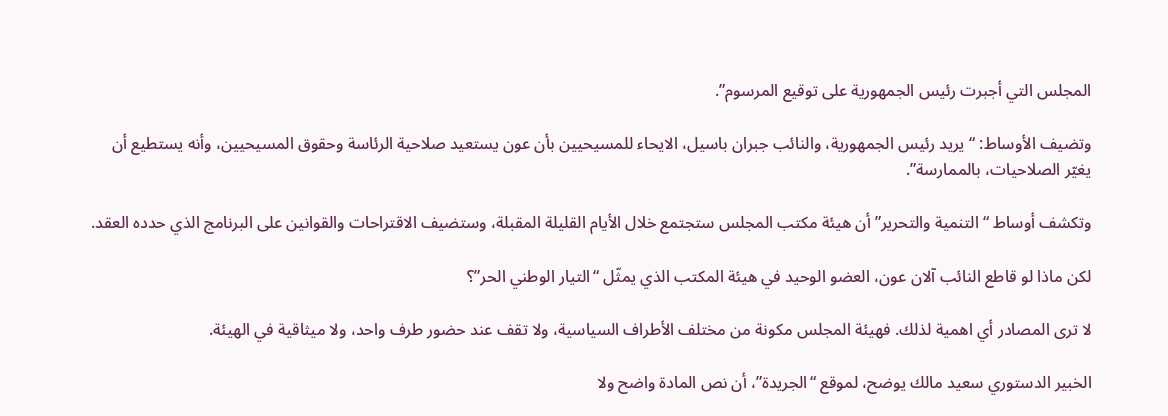المجلس التي أجبرت رئيس الجمهورية على توقيع المرسوم”.

وتضيف الأوساط: “يريد رئيس الجمهورية، والنائب جبران باسيل، الايحاء للمسيحيين بأن عون يستعيد صلاحية الرئاسة وحقوق المسيحيين، وأنه يستطيع أن يغيّر الصلاحيات، بالممارسة”.

وتكشف أوساط “التنمية والتحرير” أن هيئة مكتب المجلس ستجتمع خلال الأيام القليلة المقبلة، وستضيف الاقتراحات والقوانين على البرنامج الذي حدده العقد.

لكن ماذا لو قاطع النائب آلان عون، العضو الوحيد في هيئة المكتب الذي يمثّل “التيار الوطني الحر”؟

لا ترى المصادر أي اهمية لذلك. فهيئة المجلس مكونة من مختلف الأطراف السياسية، ولا تقف عند حضور طرف واحد، ولا ميثاقية في الهيئة.

الخبير الدستوري سعيد مالك يوضح، لموقع “الجريدة”، أن نص المادة واضح ولا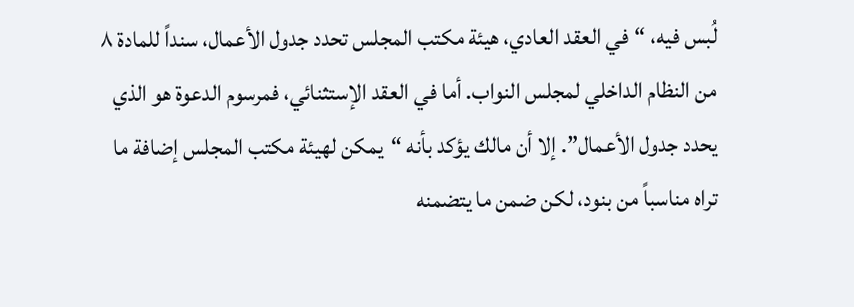لُبس فيه، “في العقد العادي، هيئة مكتب المجلس تحدد جدول الأعمال، سنداً للمادة ٨ من النظام الداخلي لمجلس النواب. أما في العقد الإستثنائي، فمرسوم الدعوة هو الذي يحدد جدول الأعمال”. إلا أن مالك يؤكد بأنه “يمكن لهيئة مكتب المجلس إضافة ما تراه مناسباً من بنود، لكن ضمن ما يتضمنه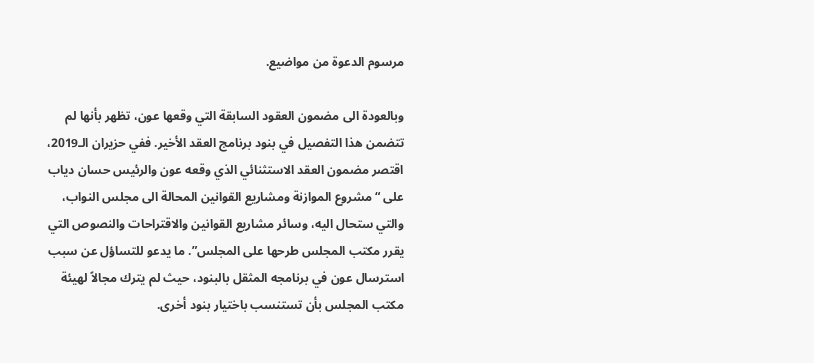مرسوم الدعوة من مواضيع.

وبالعودة الى مضمون العقود السابقة التي وقعها عون، تظهر بأنها لم تتضمن هذا التفصيل في بنود برنامج العقد الأخير. ففي حزيران الـ2019، اقتصر مضمون العقد الاستثنائي الذي وقعه عون والرئيس حسان دياب على “مشروع الموازنة ومشاريع القوانين المحالة الى مجلس النواب، والتي ستحال اليه، وسائر مشاريع القوانين والاقتراحات والنصوص التي يقرر مكتب المجلس طرحها على المجلس”. ما يدعو للتساؤل عن سبب استرسال عون في برنامجه المثقل بالبنود، حيث لم يترك مجالاً لهيئة مكتب المجلس بأن تستنسب باختيار بنود أخرى.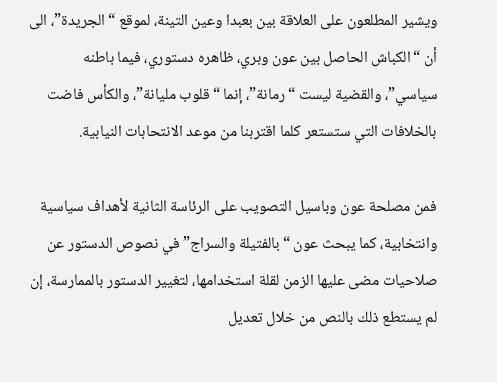ويشير المطلعون على العلاقة بين بعبدا وعين التينة، لموقع “الجريدة”، الى أن “الكباش الحاصل بين عون وبري، ظاهره دستوري، فيما باطنه سياسي”، والقضية ليست “رمانة”، إنما “قلوب مليانة”، والكأس فاضت بالخلافات التي ستستعر كلما اقتربنا من موعد الانتحابات النيابية.

فمن مصلحة عون وباسيل التصويب على الرئاسة الثانية لأهداف سياسية وانتخابية، كما يبحث عون “بالفتيلة والسراج” في نصوص الدستور عن صلاحيات مضى عليها الزمن لقلة استخدامها، لتغيير الدستور بالممارسة، إن لم يستطع ذلك بالنص من خلال تعديل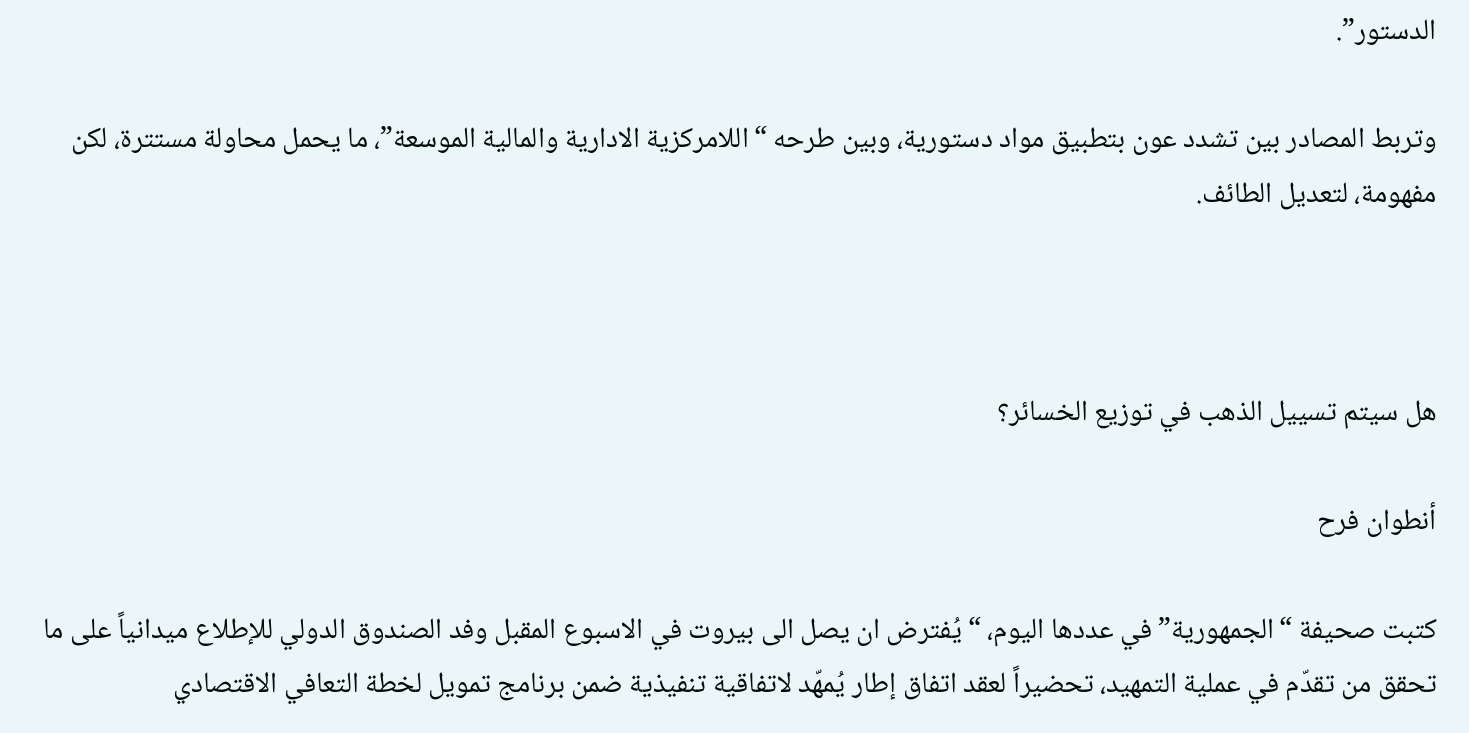الدستور”.

وتربط المصادر بين تشدد عون بتطبيق مواد دستورية، وبين طرحه “اللامركزية الادارية والمالية الموسعة”، ما يحمل محاولة مستترة، لكن مفهومة، لتعديل الطائف.



هل سيتم تسييل الذهب في توزيع الخسائر؟

أنطوان فرح

كتبت صحيفة “الجمهورية” في عددها اليوم، “يُفترض ان يصل الى بيروت في الاسبوع المقبل وفد الصندوق الدولي للإطلاع ميدانياً على ما تحقق من تقدّم في عملية التمهيد، تحضيراً لعقد اتفاق إطار يُمهّد لاتفاقية تنفيذية ضمن برنامج تمويل لخطة التعافي الاقتصادي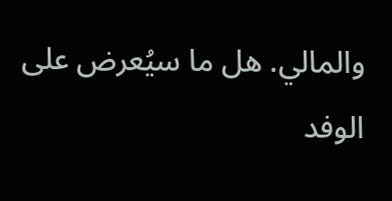والمالي. هل ما سيُعرض على الوفد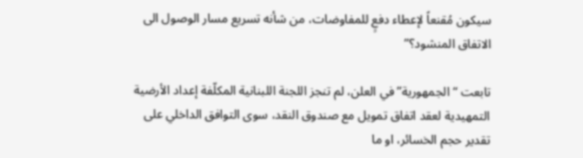سيكون مُقنعاً لإعطاء دفعٍ للمفاوضات، من شأنه تسريع مسار الوصول الى الاتفاق المنشود؟”

تابعت “الجمهورية” في العلن، لم تنجز اللجنة اللبنانية المكلّفة إعداد الأرضية التمهيدية لعقد اتفاق تمويل مع صندوق النقد، سوى التوافق الداخلي على تقدير حجم الخسائر، او ما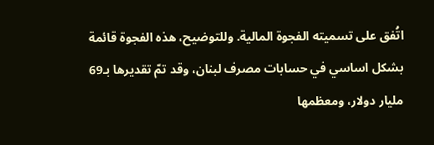اتُفق على تسميته الفجوة المالية. وللتوضيح، هذه الفجوة قائمة بشكل اساسي في حسابات مصرف لبنان، وقد تمّ تقديرها بـ69 مليار دولار، ومعظمها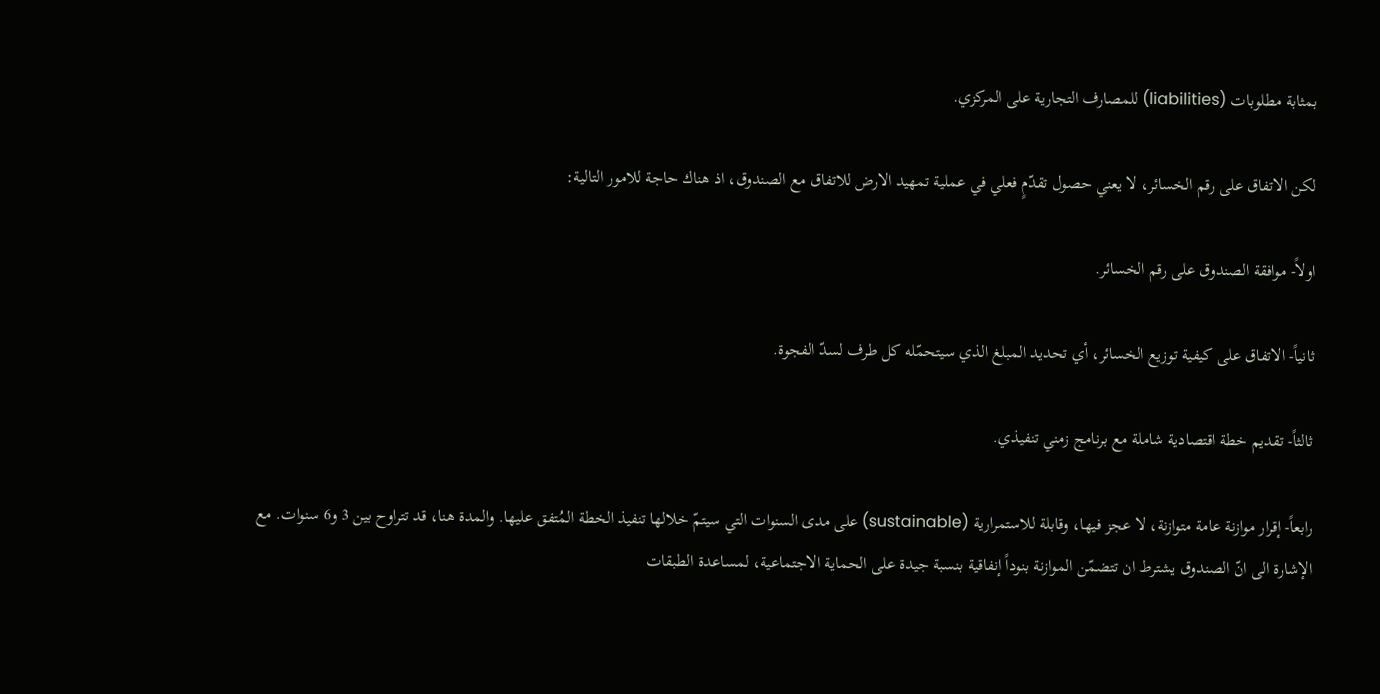بمثابة مطلوبات (liabilities) للمصارف التجارية على المركزي.

لكن الاتفاق على رقم الخسائر، لا يعني حصول تقدّمٍ فعلي في عملية تمهيد الارض للاتفاق مع الصندوق، اذ هناك حاجة للامور التالية:

اولاً- موافقة الصندوق على رقم الخسائر.

ثانياً- الاتفاق على كيفية توزيع الخسائر، أي تحديد المبلغ الذي سيتحمّله كل طرف لسدّ الفجوة.

ثالثاً- تقديم خطة اقتصادية شاملة مع برنامج زمني تنفيذي.

رابعاً- إقرار موازنة عامة متوازنة، لا عجز فيها، وقابلة للاستمرارية (sustainable) على مدى السنوات التي سيتمّ خلالها تنفيذ الخطة المُتفق عليها. والمدة هنا، قد تتراوح بين 3 و6 سنوات. مع الإشارة الى انّ الصندوق يشترط ان تتضمّن الموازنة بنوداً إنفاقية بنسبة جيدة على الحماية الاجتماعية، لمساعدة الطبقات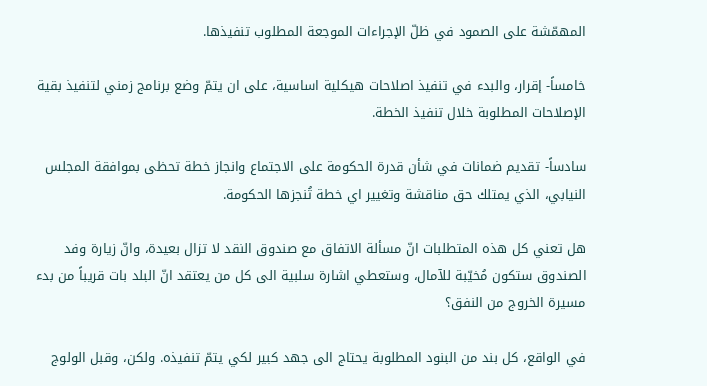المهمّشة على الصمود في ظلّ الإجراءات الموجعة المطلوب تنفيذها.

خامساً- إقرار، والبدء في تنفيذ اصلاحات هيكلية اساسية، على ان يتمّ وضع برنامج زمني لتنفيذ بقية الإصلاحات المطلوبة خلال تنفيذ الخطة.

سادساً- تقديم ضمانات في شأن قدرة الحكومة على الاجتماع وانجاز خطة تحظى بموافقة المجلس النيابي، الذي يمتلك حق مناقشة وتغيير اي خطة تُنجزها الحكومة.

هل تعني كل هذه المتطلبات انّ مسألة الاتفاق مع صندوق النقد لا تزال بعيدة، وانّ زيارة وفد الصندوق ستكون مُخيّبة للآمال، وستعطي اشارة سلبية الى كل من يعتقد انّ البلد بات قريباً من بدء مسيرة الخروج من النفق؟

في الواقع، كل بند من البنود المطلوبة يحتاج الى جهد كبير لكي يتمّ تنفيذه. ولكن، وقبل الولوج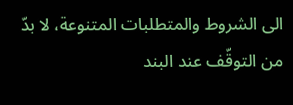الى الشروط والمتطلبات المتنوعة، لا بدّ من التوقّف عند البند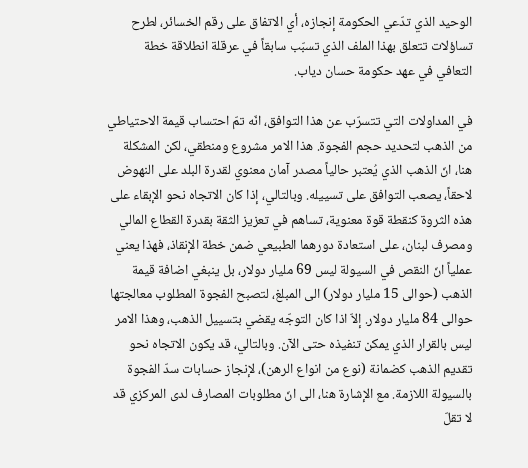الوحيد الذي تدّعي الحكومة إنجازه، أي الاتفاق على رقم الخسائر، لطرح تساؤلات تتعلق بهذا الملف الذي تسبّب سابقاً في عرقلة انطلاقة خطة التعافي في عهد حكومة حسان دياب.

في المداولات التي تتسرّب عن هذا التوافق، انّه تمّ احتساب قيمة الاحتياطي من الذهب لتحديد حجم الفجوة. هذا الامر مشروع ومنطقي، لكن المشكلة هنا، انّ الذهب الذي يُعتبر حالياً مصدر آمان معنوي لقدرة البلد على النهوض لاحقاً، يصعب التوافق على تسييله. وبالتالي، إذا كان الاتجاه نحو الإبقاء على هذه الثروة كنقطة قوة معنوية، تساهم في تعزيز الثقة بقدرة القطاع المالي ومصرف لبنان، على استعادة دورهما الطبيعي ضمن خطة الإنقاذ، فهذا يعني عملياً انّ النقص في السيولة ليس 69 مليار دولار، بل ينبغي اضافة قيمة الذهب (حوالى 15 مليار دولار) الى المبلغ، لتصبح الفجوة المطلوب معالجتها حوالى 84 مليار دولار. إلاّ اذا كان التوجّه يقضي بتسييل الذهب، وهذا الامر ليس بالقرار الذي يمكن تنفيذه حتى الآن. وبالتالي، قد يكون الاتجاه نحو تقديم الذهب كضمانة (نوع من انواع الرهن)، لإنجاز حسابات سدّ الفجوة بالسيولة اللازمة. مع الإشارة هنا، الى انّ مطلوبات المصارف لدى المركزي قد لا تقلّ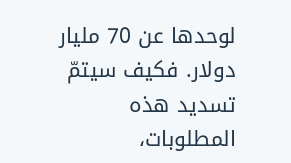لوحدها عن 70 مليار دولار. فكيف سيتمّ تسديد هذه المطلوبات،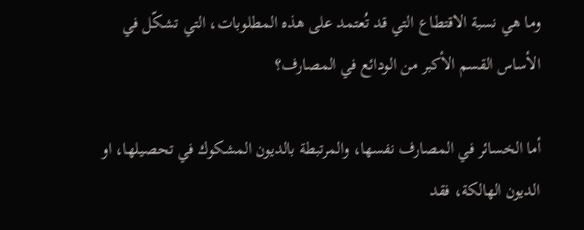وما هي نسبة الاقتطاع التي قد تُعتمد على هذه المطلوبات، التي تشكّل في الأساس القسم الأكبر من الودائع في المصارف؟

أما الخسائر في المصارف نفسها، والمرتبطة بالديون المشكوك في تحصيلها، او الديون الهالكة، فقد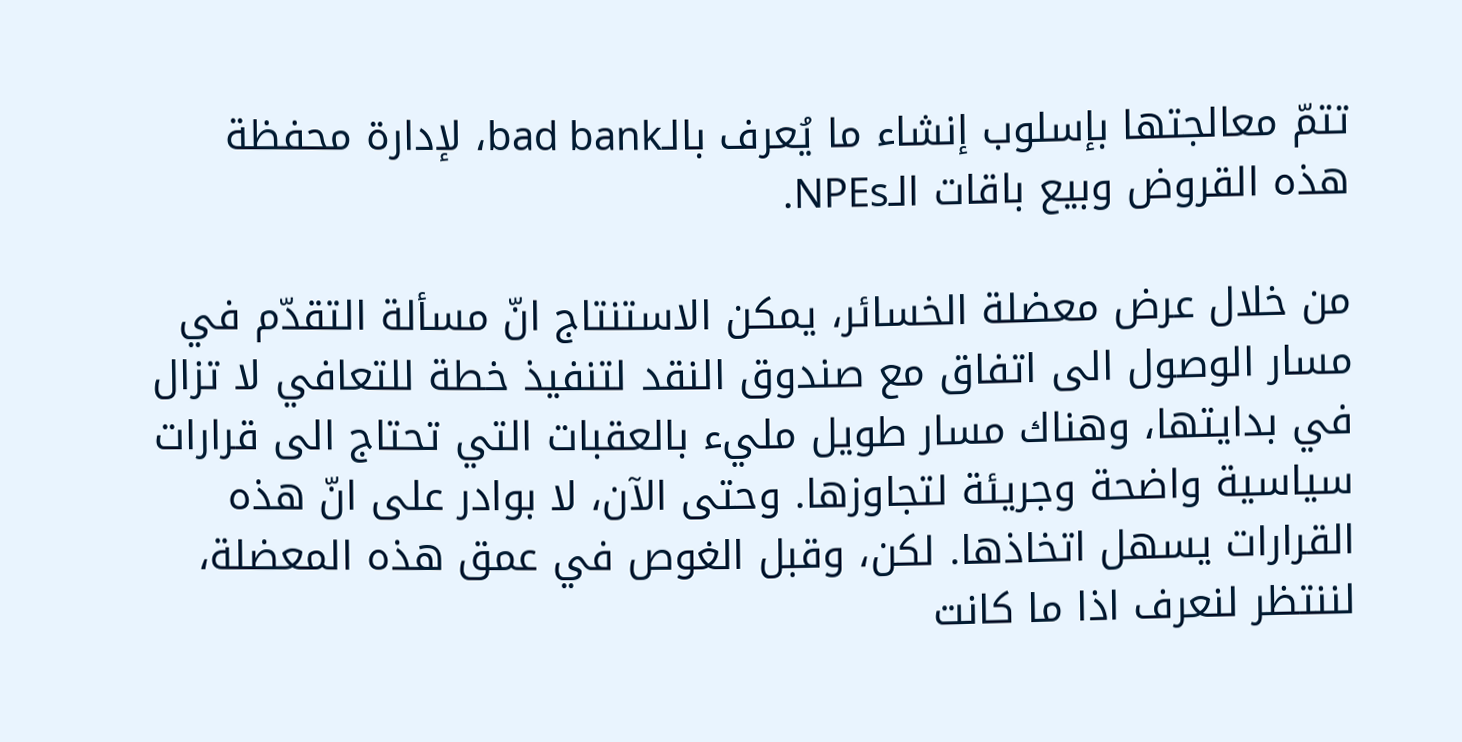تتمّ معالجتها بإسلوب إنشاء ما يُعرف بالـbad bank، لإدارة محفظة هذه القروض وبيع باقات الـNPEs.

من خلال عرض معضلة الخسائر، يمكن الاستنتاج انّ مسألة التقدّم في مسار الوصول الى اتفاق مع صندوق النقد لتنفيذ خطة للتعافي لا تزال في بدايتها، وهناك مسار طويل مليء بالعقبات التي تحتاج الى قرارات سياسية واضحة وجريئة لتجاوزها. وحتى الآن، لا بوادر على انّ هذه القرارات يسهل اتخاذها. لكن، وقبل الغوص في عمق هذه المعضلة، لننتظر لنعرف اذا ما كانت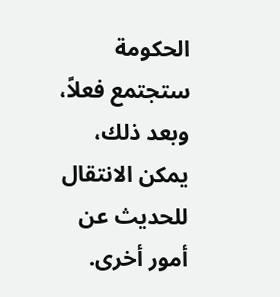الحكومة ستجتمع فعلاً، وبعد ذلك، يمكن الانتقال للحديث عن أمور أخرى.